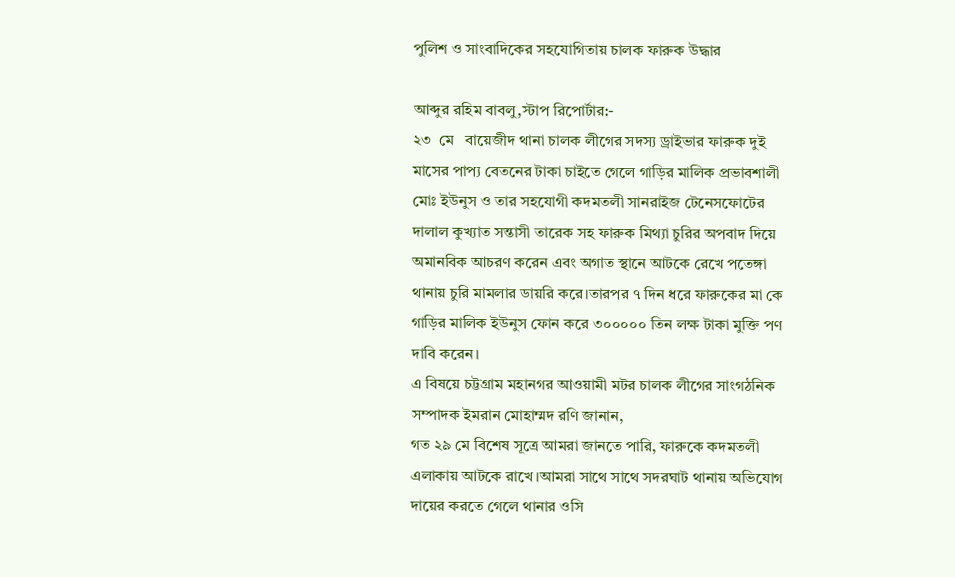পুলিশ ও সাংবাদিকের সহযোগিতায় চালক ফারুক উদ্ধার

আব্দুর রহিম বাবলু,স্টাপ রিপোর্টার:-
২৩  মে   বায়েজীদ থানা চালক লীগের সদস্য ড্রাইভার ফারুক দুই মাসের পাপ্য বেতনের টাকা চাইতে গেলে গাড়ির মালিক প্রভাবশালী মোঃ ইউনুস ও তার সহযোগী কদমতলী সানরাইজ টেনেসফোটের দালাল কুখ্যাত সন্তাসী তারেক সহ ফারুক মিথ্যা চুরির অপবাদ দিয়ে অমানবিক আচরণ করেন এবং অগাত স্থানে আটকে রেখে পতেঙ্গা থানায় চুরি মামলার ডায়রি করে।তারপর ৭ দিন ধরে ফারুকের মা কে গাড়ির মালিক ইউনুস ফোন করে ৩০০০০০ তিন লক্ষ টাকা মুক্তি পণ দাবি করেন।
এ বিষয়ে চট্টগ্রাম মহানগর আওয়ামী মটর চালক লীগের সাংগঠনিক সম্পাদক ইমরান মোহাম্মদ রণি জানান,
গত ২৯ মে বিশেষ সূত্রে আমরা জানতে পারি, ফারুকে কদমতলী এলাকায় আটকে রাখে।আমরা সাথে সাথে সদরঘাট থানায় অভিযোগ দায়ের করতে গেলে থানার ওসি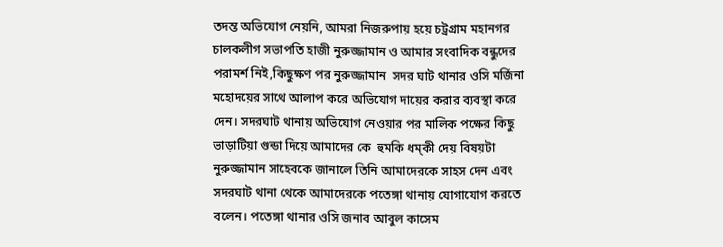তদন্ত অভিযোগ নেয়নি, আমরা নিজরুপায় হয়ে চট্রগ্রাম মহানগর চালকলীগ সভাপতি হাজী নুরুজ্জামান ও আমার সংবাদিক বন্ধুদের পরামর্শ নিই,কিছুক্ষণ পর নুরুজ্জামান  সদর ঘাট থানার ওসি মর্জিনা মহোদয়ের সাথে আলাপ করে অভিযোগ দায়ের করার ব্যবস্থা করে দেন। সদরঘাট থানায় অভিযোগ নেওয়ার পর মালিক পক্ষের কিছু ভাড়াটিয়া গুন্ডা দিয়ে আমাদের কে  হুমকি ধম্কী দেয় বিষয়টা নুরুজ্জামান সাহেবকে জানালে তিনি আমাদেরকে সাহস দেন এবং সদরঘাট থানা থেকে আমাদেরকে পতেঙ্গা থানায় যোগাযোগ করতে বলেন। পতেঙ্গা থানার ওসি জনাব আবুল কাসেম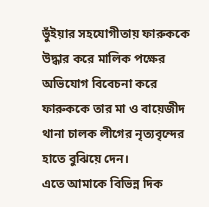ভুঁইয়ার সহযোগীতায় ফারুককে উদ্ধার করে মালিক পক্ষের অভিযোগ বিবেচনা করে ফারুককে তার মা ও বায়েজীদ থানা চালক লীগের নৃত্যবৃন্দের হাতে বুঝিয়ে দেন।
এতে আমাকে বিভিন্ন দিক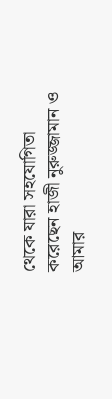থেকে যারা সহযোগিতা করেছেন হাজী নুরুজ্জামান ও আমার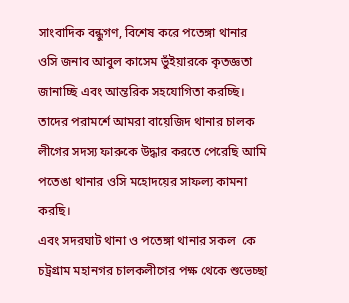সাংবাদিক বন্ধুগণ, বিশেষ করে পতেঙ্গা থানার ওসি জনাব আবুল কাসেম ভুঁইয়ারকে কৃতজ্ঞতা জানাচ্ছি এবং আন্তরিক সহযোগিতা করচ্ছি।
তাদের পরামর্শে আমরা বায়েজিদ থানার চালক লীগের সদস্য ফারুকে উদ্ধার করতে পেরেছি আমি পতেঙা থানার ওসি মহোদয়ের সাফল্য কামনা করছি।
এবং সদরঘাট থানা ও পতেঙ্গা থানার সকল  কে চট্রগ্রাম মহানগর চালকলীগের পক্ষ থেকে শুভেচ্ছা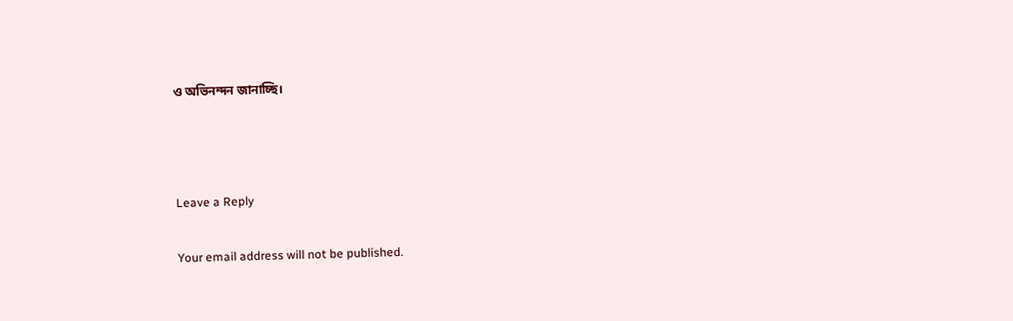ও অভিনন্দন জানাচ্ছি।



Leave a Reply

Your email address will not be published.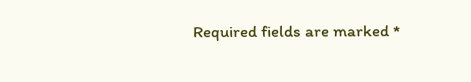Required fields are marked *